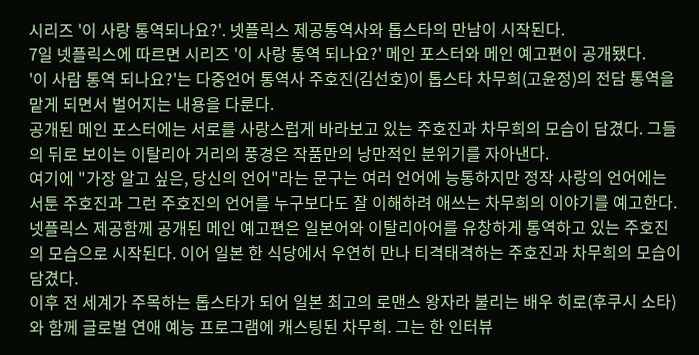시리즈 '이 사랑 통역되나요?'. 넷플릭스 제공통역사와 톱스타의 만남이 시작된다.
7일 넷플릭스에 따르면 시리즈 '이 사랑 통역 되나요?' 메인 포스터와 메인 예고편이 공개됐다.
'이 사람 통역 되나요?'는 다중언어 통역사 주호진(김선호)이 톱스타 차무희(고윤정)의 전담 통역을 맡게 되면서 벌어지는 내용을 다룬다.
공개된 메인 포스터에는 서로를 사랑스럽게 바라보고 있는 주호진과 차무희의 모습이 담겼다. 그들의 뒤로 보이는 이탈리아 거리의 풍경은 작품만의 낭만적인 분위기를 자아낸다.
여기에 "가장 알고 싶은, 당신의 언어"라는 문구는 여러 언어에 능통하지만 정작 사랑의 언어에는 서툰 주호진과 그런 주호진의 언어를 누구보다도 잘 이해하려 애쓰는 차무희의 이야기를 예고한다.
넷플릭스 제공함께 공개된 메인 예고편은 일본어와 이탈리아어를 유창하게 통역하고 있는 주호진의 모습으로 시작된다. 이어 일본 한 식당에서 우연히 만나 티격태격하는 주호진과 차무희의 모습이 담겼다.
이후 전 세계가 주목하는 톱스타가 되어 일본 최고의 로맨스 왕자라 불리는 배우 히로(후쿠시 소타)와 함께 글로벌 연애 예능 프로그램에 캐스팅된 차무희. 그는 한 인터뷰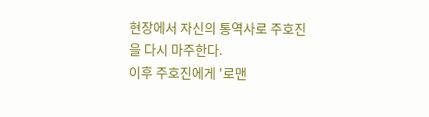현장에서 자신의 통역사로 주호진을 다시 마주한다.
이후 주호진에게 '로맨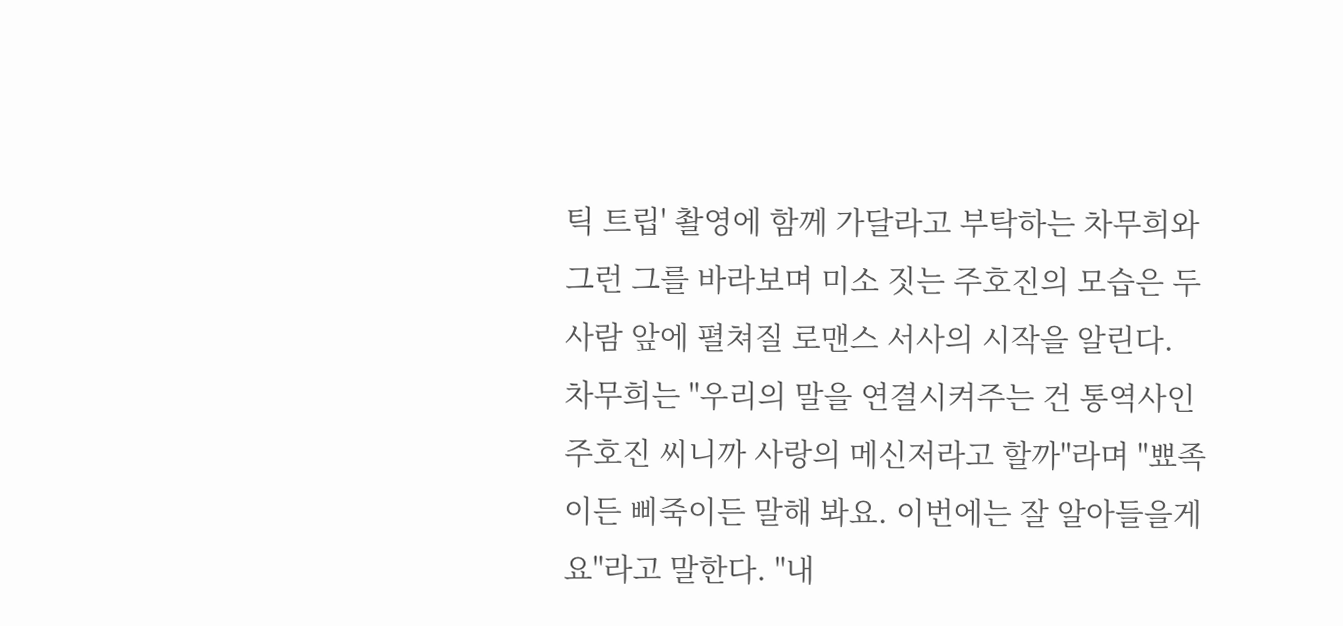틱 트립' 촬영에 함께 가달라고 부탁하는 차무희와 그런 그를 바라보며 미소 짓는 주호진의 모습은 두 사람 앞에 펼쳐질 로맨스 서사의 시작을 알린다.
차무희는 "우리의 말을 연결시켜주는 건 통역사인 주호진 씨니까 사랑의 메신저라고 할까"라며 "뾰족이든 삐죽이든 말해 봐요. 이번에는 잘 알아들을게요"라고 말한다. "내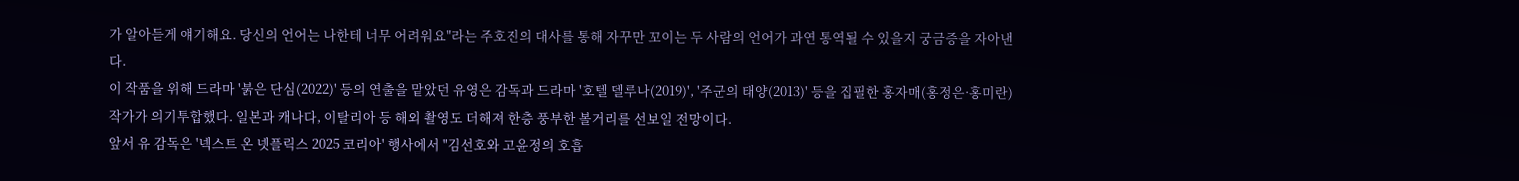가 알아듣게 얘기해요. 당신의 언어는 나한테 너무 어려워요"라는 주호진의 대사를 통해 자꾸만 꼬이는 두 사람의 언어가 과연 통역될 수 있을지 궁금증을 자아낸다.
이 작품을 위해 드라마 '붉은 단심(2022)' 등의 연출을 맡았던 유영은 감독과 드라마 '호텔 델루나(2019)', '주군의 태양(2013)' 등을 집필한 홍자매(홍정은·홍미란) 작가가 의기투합했다. 일본과 캐나다, 이탈리아 등 해외 촬영도 더해져 한층 풍부한 볼거리를 선보일 전망이다.
앞서 유 감독은 '넥스트 온 넷플릭스 2025 코리아' 행사에서 "김선호와 고윤정의 호흡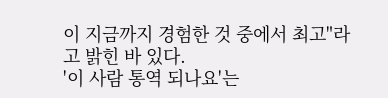이 지금까지 경험한 것 중에서 최고"라고 밝힌 바 있다.
'이 사람 통역 되나요'는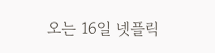오는 16일 넷플릭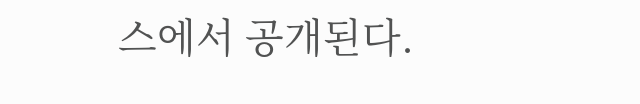스에서 공개된다.